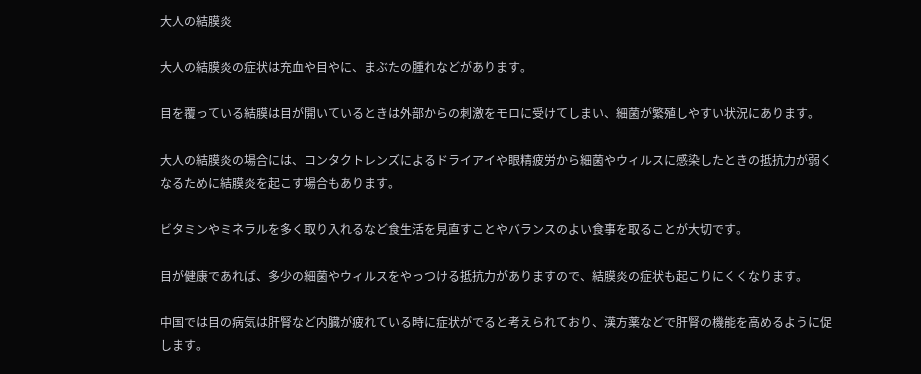大人の結膜炎

大人の結膜炎の症状は充血や目やに、まぶたの腫れなどがあります。

目を覆っている結膜は目が開いているときは外部からの刺激をモロに受けてしまい、細菌が繁殖しやすい状況にあります。

大人の結膜炎の場合には、コンタクトレンズによるドライアイや眼精疲労から細菌やウィルスに感染したときの抵抗力が弱くなるために結膜炎を起こす場合もあります。

ビタミンやミネラルを多く取り入れるなど食生活を見直すことやバランスのよい食事を取ることが大切です。

目が健康であれば、多少の細菌やウィルスをやっつける抵抗力がありますので、結膜炎の症状も起こりにくくなります。

中国では目の病気は肝腎など内臓が疲れている時に症状がでると考えられており、漢方薬などで肝腎の機能を高めるように促します。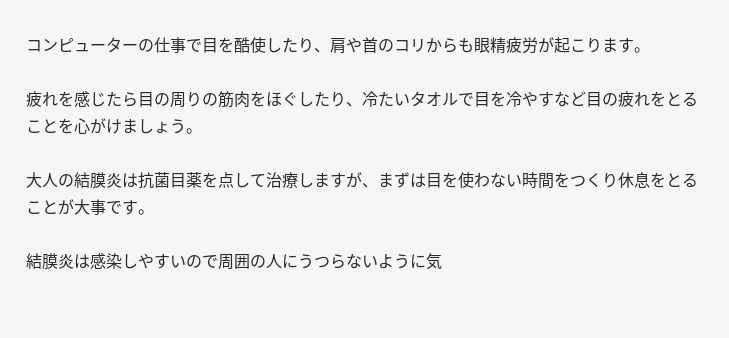コンピューターの仕事で目を酷使したり、肩や首のコリからも眼精疲労が起こります。

疲れを感じたら目の周りの筋肉をほぐしたり、冷たいタオルで目を冷やすなど目の疲れをとることを心がけましょう。

大人の結膜炎は抗菌目薬を点して治療しますが、まずは目を使わない時間をつくり休息をとることが大事です。

結膜炎は感染しやすいので周囲の人にうつらないように気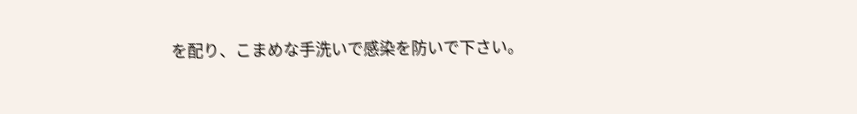を配り、こまめな手洗いで感染を防いで下さい。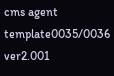cms agent template0035/0036 ver2.001